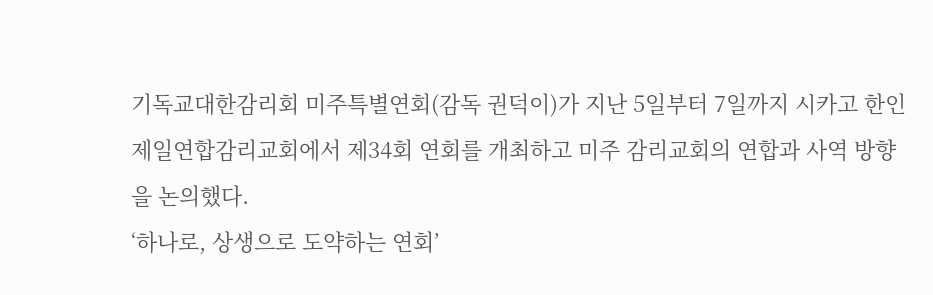기독교대한감리회 미주특별연회(감독 권덕이)가 지난 5일부터 7일까지 시카고 한인제일연합감리교회에서 제34회 연회를 개최하고 미주 감리교회의 연합과 사역 방향을 논의했다.
‘하나로, 상생으로 도약하는 연회’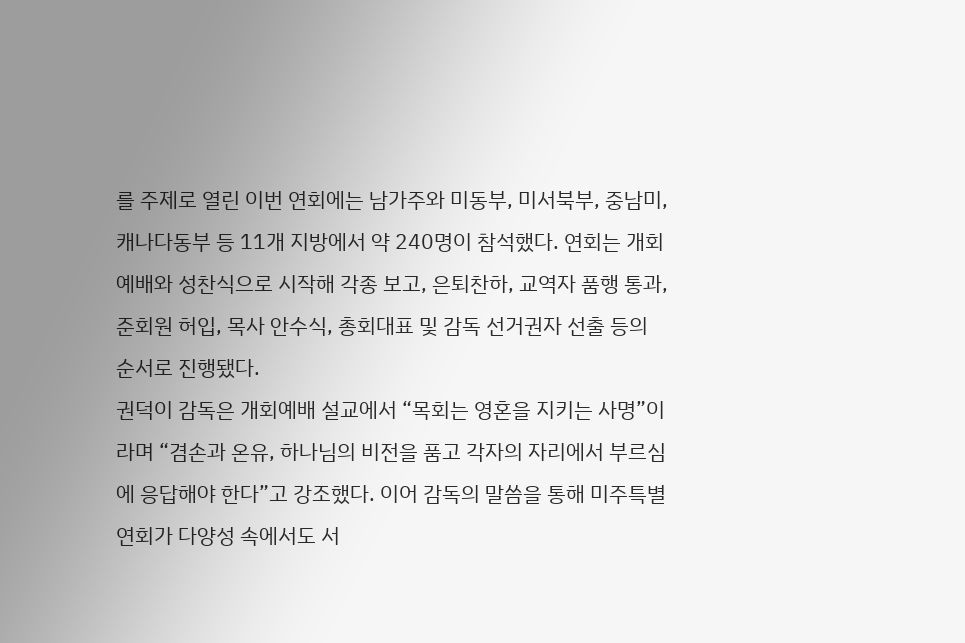를 주제로 열린 이번 연회에는 남가주와 미동부, 미서북부, 중남미, 캐나다동부 등 11개 지방에서 약 240명이 참석했다. 연회는 개회예배와 성찬식으로 시작해 각종 보고, 은퇴찬하, 교역자 품행 통과, 준회원 허입, 목사 안수식, 총회대표 및 감독 선거권자 선출 등의 순서로 진행됐다.
권덕이 감독은 개회예배 설교에서 “목회는 영혼을 지키는 사명”이라며 “겸손과 온유, 하나님의 비전을 품고 각자의 자리에서 부르심에 응답해야 한다”고 강조했다. 이어 감독의 말씀을 통해 미주특별연회가 다양성 속에서도 서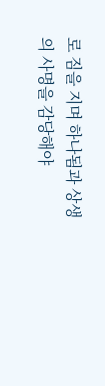로 짐을 지며 하나됨과 상생의 사명을 감당해야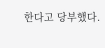한다고 당부했다.